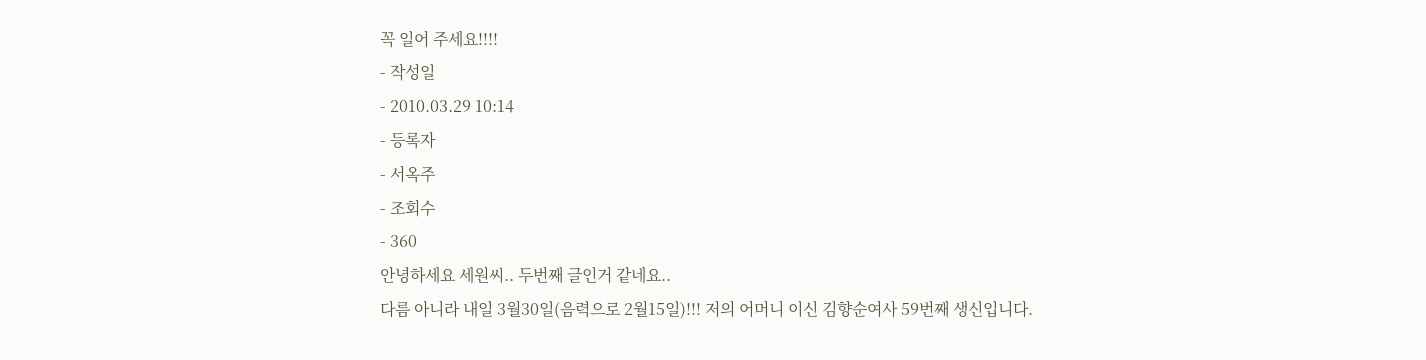꼭 일어 주세요!!!!
- 작성일
- 2010.03.29 10:14
- 등록자
- 서옥주
- 조회수
- 360
안녕하세요 세원씨.. 두번째 글인거 같네요..
다름 아니라 내일 3월30일(음력으로 2월15일)!!! 저의 어머니 이신 김향순여사 59번째 생신입니다.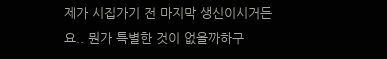제가 시집가기 전 마지막 생신이시거든요.. 뭔가 특별한 것이 없을까하구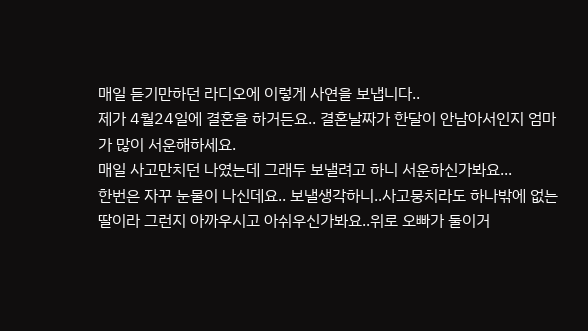매일 듣기만하던 라디오에 이렇게 사연을 보냅니다..
제가 4월24일에 결혼을 하거든요.. 결혼날짜가 한달이 안남아서인지 엄마가 많이 서운해하세요.
매일 사고만치던 나였는데 그래두 보낼려고 하니 서운하신가봐요...
한번은 자꾸 눈물이 나신데요.. 보낼생각하니..사고뭉치라도 하나밖에 없는
딸이라 그런지 아까우시고 아쉬우신가봐요..위로 오빠가 둘이거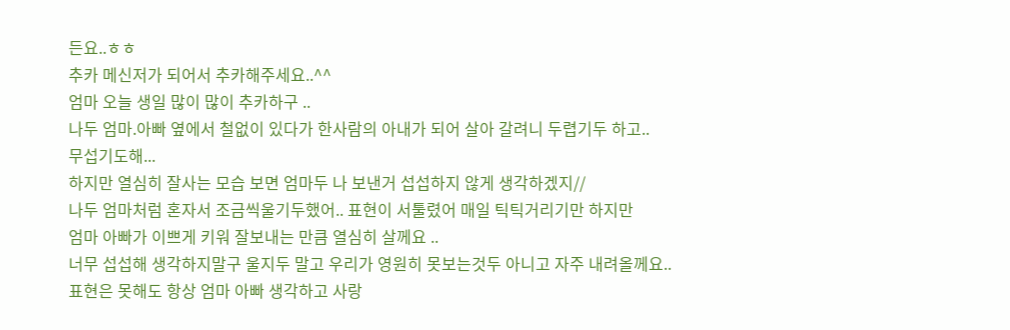든요..ㅎㅎ
추카 메신저가 되어서 추카해주세요..^^
엄마 오늘 생일 많이 많이 추카하구 ..
나두 엄마.아빠 옆에서 철없이 있다가 한사람의 아내가 되어 살아 갈려니 두렵기두 하고..
무섭기도해...
하지만 열심히 잘사는 모습 보면 엄마두 나 보낸거 섭섭하지 않게 생각하겠지//
나두 엄마처럼 혼자서 조금씩울기두했어.. 표현이 서툴렸어 매일 틱틱거리기만 하지만
엄마 아빠가 이쁘게 키워 잘보내는 만큼 열심히 살께요 ..
너무 섭섭해 생각하지말구 울지두 말고 우리가 영원히 못보는것두 아니고 자주 내려올께요..
표현은 못해도 항상 엄마 아빠 생각하고 사랑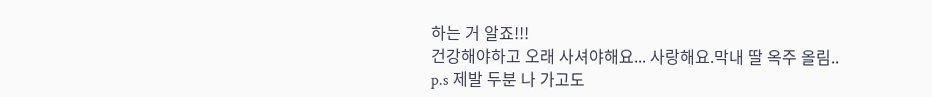하는 거 알죠!!!
건강해야하고 오래 사셔야해요... 사랑해요.막내 딸 옥주 올림..
p.s 제발 두분 나 가고도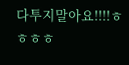다투지말아요!!!!ㅎㅎㅎㅎ